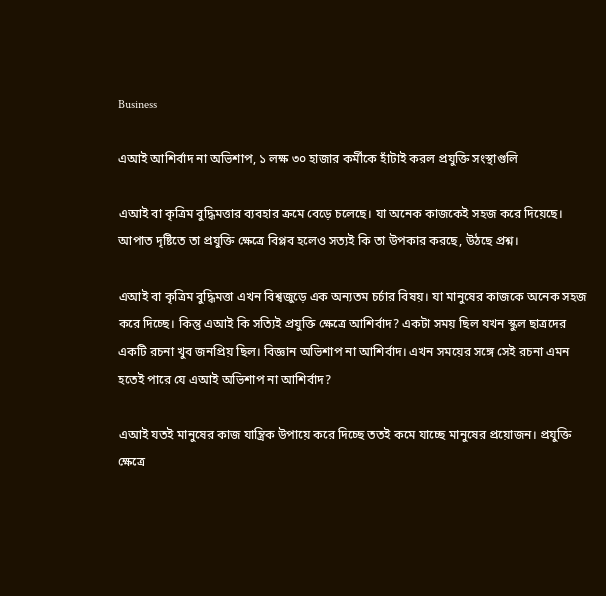Business

এআই আশির্বাদ না অভিশাপ, ১ লক্ষ ৩০ হাজার কর্মীকে হাঁটাই করল প্রযুক্তি সংস্থাগুলি

এআই বা কৃত্রিম বুদ্ধিমত্তার ব্যবহার ক্রমে বেড়ে চলেছে। যা অনেক কাজকেই সহজ করে দিয়েছে। আপাত দৃষ্টিতে তা প্রযুক্তি ক্ষেত্রে বিপ্লব হলেও সত্যই কি তা উপকার করছে, উঠছে প্রশ্ন।

এআই বা কৃত্রিম বুদ্ধিমত্তা এখন বিশ্বজুড়ে এক অন্যতম চর্চার বিষয়। যা মানুষের কাজকে অনেক সহজ করে দিচ্ছে। কিন্তু এআই কি সত্যিই প্রযুক্তি ক্ষেত্রে আশির্বাদ? একটা সময় ছিল যখন স্কুল ছাত্রদের একটি রচনা খুব জনপ্রিয় ছিল। বিজ্ঞান অভিশাপ না আশির্বাদ। এখন সময়ের সঙ্গে সেই রচনা এমন হতেই পারে যে এআই অভিশাপ না আশির্বাদ?

এআই যতই মানুষের কাজ যান্ত্রিক উপায়ে করে দিচ্ছে ততই কমে যাচ্ছে মানুষের প্রয়োজন। প্রযুক্তি ক্ষেত্রে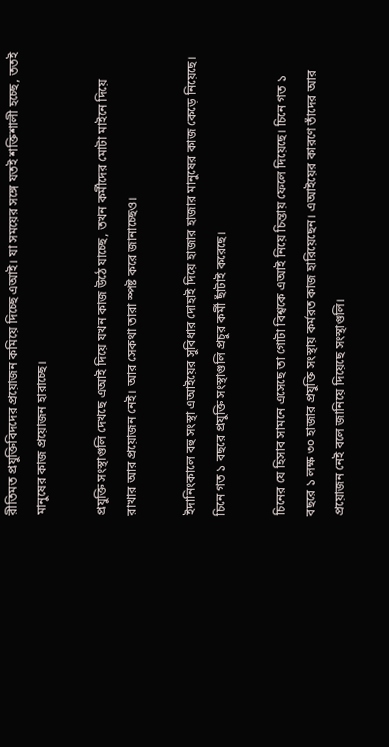রীতিমত প্রযুক্তিবিদদের প্রয়োজন কমিয়ে দিচ্ছে এআই। যা সময়ের সঙ্গে যতই শক্তিশালী হচ্ছে, ততই মানুষের কাজ প্রয়োজন হারাচ্ছে।

প্রযুক্তি সংস্থাগুলি দেখছে এআই দিয়ে যখন কাজ উঠে যাচ্ছে, তখন কর্মীদের মোটা মাইনে দিয়ে রাখার আর প্রয়োজন নেই। আর সেকথা তারা স্পষ্ট করে জানাচ্ছেও।

ইদানিংকালে বহু সংস্থা এআইয়ের সুবিধার দোহাই দিয়ে হাজার হাজার মানুষের কাজ কেড়ে নিয়েছে। চিনে গত ১ বছরে প্রযুক্তি সংস্থাগুলি প্রচুর কর্মী ছাঁটাই করেছে।

চিনের যে হিসাব সামনে এসেছে তা গোটা বিশ্বকে এআই নিয়ে চিন্তায় ফেলে দিয়েছে। চিনে গত ১ বছরে ১ লক্ষ ৩০ হাজার প্রযুক্তি সংস্থায় কর্মরত কাজ হারিয়েছেন। এআইয়ের কারণে তাঁদের আর প্রয়োজন নেই বলে জানিয়ে দিয়েছে সংস্থাগুলি।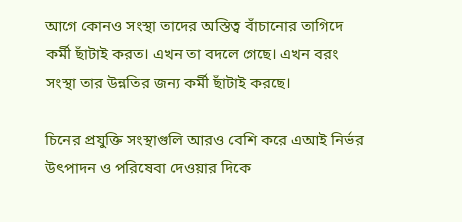আগে কোনও সংস্থা তাদের অস্তিত্ব বাঁচানোর তাগিদে কর্মী ছাঁটাই করত। এখন তা বদলে গেছে। এখন বরং সংস্থা তার উন্নতির জন্য কর্মী ছাঁটাই করছে।

চিনের প্রযুক্তি সংস্থাগুলি আরও বেশি করে এআই নির্ভর উৎপাদন ও পরিষেবা দেওয়ার দিকে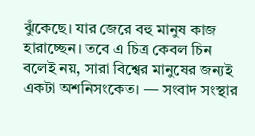ঝুঁকেছে। যার জেরে বহু মানুষ কাজ হারাচ্ছেন। তবে এ চিত্র কেবল চিন বলেই নয়, সারা বিশ্বের মানুষের জন্যই একটা অশনিসংকেত। — সংবাদ সংস্থার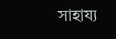সাহায্য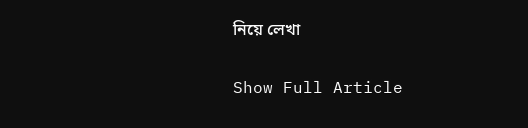নিয়ে লেখা

Show Full Article